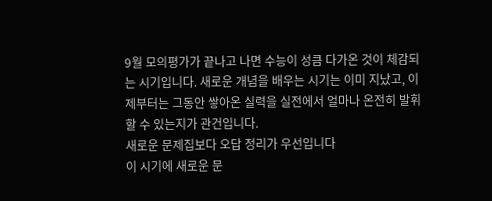9월 모의평가가 끝나고 나면 수능이 성큼 다가온 것이 체감되는 시기입니다. 새로운 개념을 배우는 시기는 이미 지났고, 이제부터는 그동안 쌓아온 실력을 실전에서 얼마나 온전히 발휘할 수 있는지가 관건입니다.
새로운 문제집보다 오답 정리가 우선입니다
이 시기에 새로운 문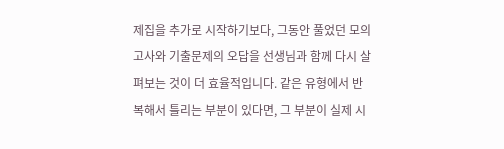제집을 추가로 시작하기보다, 그동안 풀었던 모의고사와 기출문제의 오답을 선생님과 함께 다시 살펴보는 것이 더 효율적입니다. 같은 유형에서 반복해서 틀리는 부분이 있다면, 그 부분이 실제 시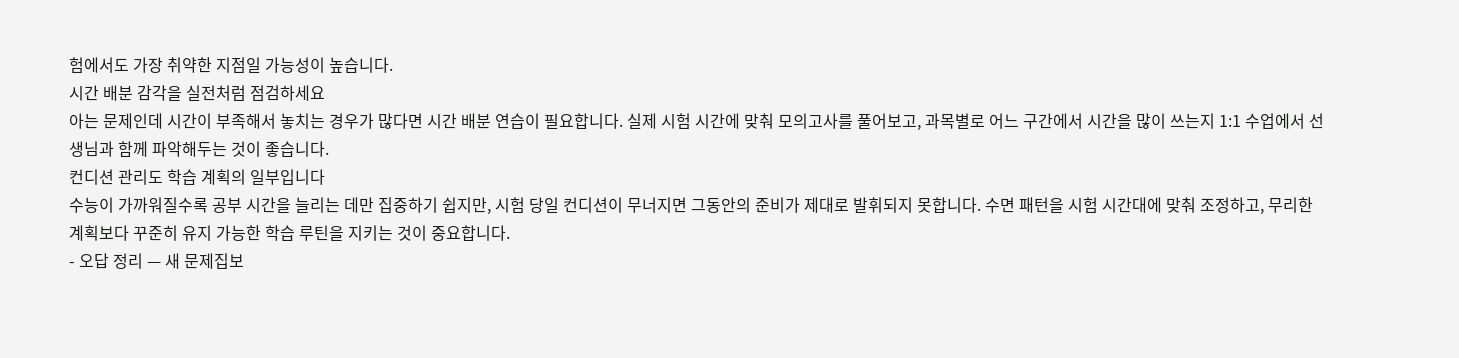험에서도 가장 취약한 지점일 가능성이 높습니다.
시간 배분 감각을 실전처럼 점검하세요
아는 문제인데 시간이 부족해서 놓치는 경우가 많다면 시간 배분 연습이 필요합니다. 실제 시험 시간에 맞춰 모의고사를 풀어보고, 과목별로 어느 구간에서 시간을 많이 쓰는지 1:1 수업에서 선생님과 함께 파악해두는 것이 좋습니다.
컨디션 관리도 학습 계획의 일부입니다
수능이 가까워질수록 공부 시간을 늘리는 데만 집중하기 쉽지만, 시험 당일 컨디션이 무너지면 그동안의 준비가 제대로 발휘되지 못합니다. 수면 패턴을 시험 시간대에 맞춰 조정하고, 무리한 계획보다 꾸준히 유지 가능한 학습 루틴을 지키는 것이 중요합니다.
- 오답 정리 — 새 문제집보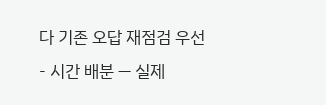다 기존 오답 재점검 우선
- 시간 배분 — 실제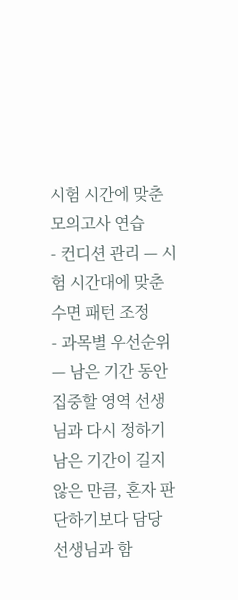시험 시간에 맞춘 모의고사 연습
- 컨디션 관리 — 시험 시간대에 맞춘 수면 패턴 조정
- 과목별 우선순위 — 남은 기간 동안 집중할 영역 선생님과 다시 정하기
남은 기간이 길지 않은 만큼, 혼자 판단하기보다 담당 선생님과 함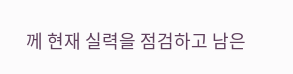께 현재 실력을 점검하고 남은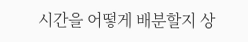시간을 어떻게 배분할지 상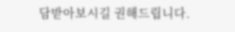담받아보시길 권해드립니다.